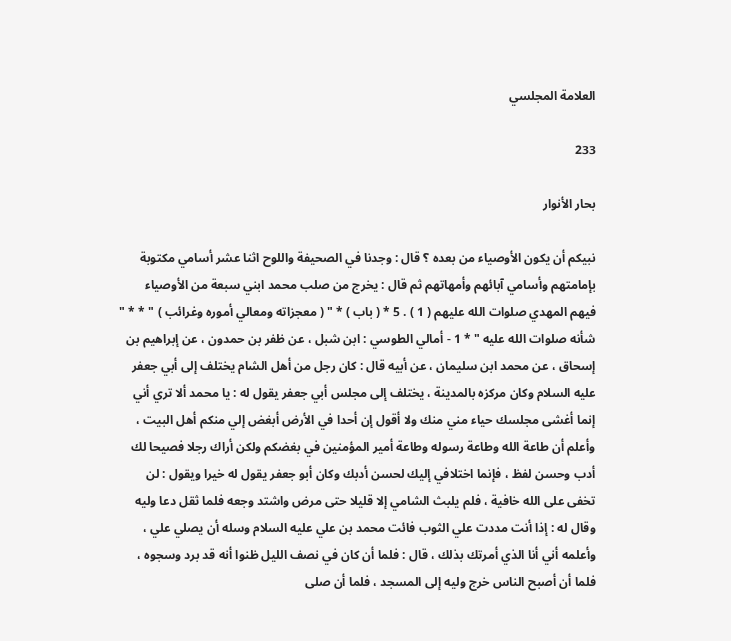العلامة المجلسي

233

بحار الأنوار

نبيكم أن يكون الأوصياء من بعده ؟ قال : وجدنا في الصحيفة واللوح اثنا عشر أسامي مكتوبة بإمامتهم وأسامي آبائهم وأمهاتهم ثم قال : يخرج من صلب محمد ابني سبعة من الأوصياء فيهم المهدي صلوات الله عليهم ( 1 ) . 5 * ( باب ) * " ( معجزاته ومعالي أموره وغرائب ) " * * " شأنه صلوات الله عليه " * 1 - أمالي الطوسي : ابن شبل ، عن ظفر بن حمدون ، عن إبراهيم بن إسحاق ، عن محمد ابن سليمان ، عن أبيه قال : كان رجل من أهل الشام يختلف إلى أبي جعفر عليه السلام وكان مركزه بالمدينة ، يختلف إلى مجلس أبي جعفر يقول له : يا محمد ألا تري أني إنما أغشى مجلسك حياء مني منك ولا أقول إن أحدا في الأرض أبغض إلي منكم أهل البيت ، وأعلم أن طاعة الله وطاعة رسوله وطاعة أمير المؤمنين في بغضكم ولكن أراك رجلا فصيحا لك أدب وحسن لفظ ، فإنما اختلافي إليك لحسن أدبك وكان أبو جعفر يقول له خيرا ويقول : لن تخفى على الله خافية ، فلم يلبث الشامي إلا قليلا حتى مرض واشتد وجعه فلما ثقل دعا وليه وقال له : إذا أنت مددت علي الثوب فائت محمد بن علي عليه السلام وسله أن يصلي علي ، وأعلمه أني أنا الذي أمرتك بذلك ، قال : فلما أن كان في نصف الليل ظنوا أنه قد برد وسجوه ، فلما أن أصبح الناس خرج وليه إلى المسجد ، فلما أن صلى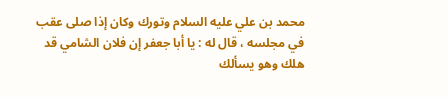محمد بن علي عليه السلام وتورك وكان إذا صلى عقب في مجلسه ، قال له : يا أبا جعفر إن فلان الشامي قد هلك وهو يسألك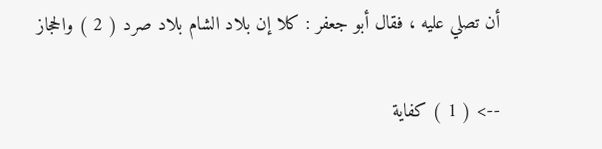أن تصلي عليه ، فقال أبو جعفر : كلا إن بلاد الشام بلاد صرد ( 2 ) والحجاز

--> ( 1 ) كفاية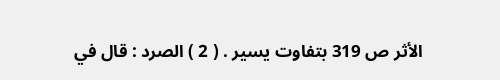الأثر ص 319 بتفاوت يسير . ( 2 ) الصرد : قال في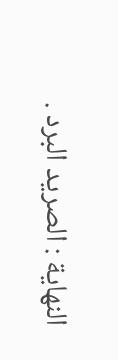النهاية : الصريد البرد .